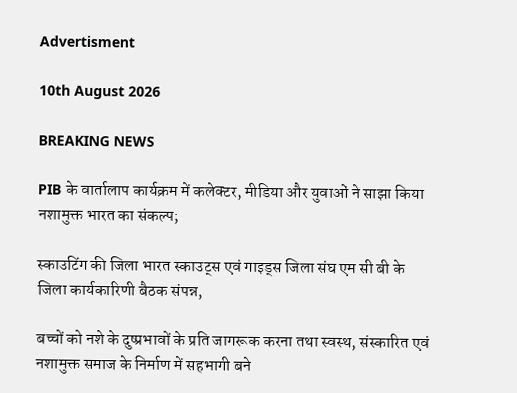Advertisment

10th August 2026

BREAKING NEWS

PIB के वार्तालाप कार्यक्रम में कलेक्टर, मीडिया और युवाओं ने साझा किया नशामुक्त भारत का संकल्प;

स्काउटिंग की जिला भारत स्काउट्स एवं गाइड्स जिला संघ एम सी बी के जिला कार्यकारिणी बैठक संपन्न,

बच्चों को नशे के दुष्प्रभावों के प्रति जागरूक करना तथा स्वस्थ, संस्कारित एवं नशामुक्त समाज के निर्माण में सहभागी बने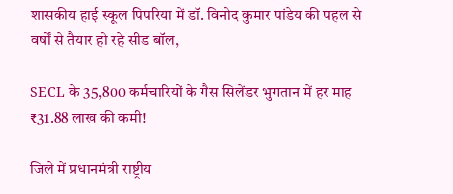शासकीय हाई स्कूल पिपरिया में डॉ. विनोद कुमार पांडेय की पहल से वर्षों से तैयार हो रहे सीड बॉल,

SECL के 35,800 कर्मचारियों के गैस सिलेंडर भुगतान में हर माह ₹31.88 लाख की कमी!

जिले में प्रधानमंत्री राष्ट्रीय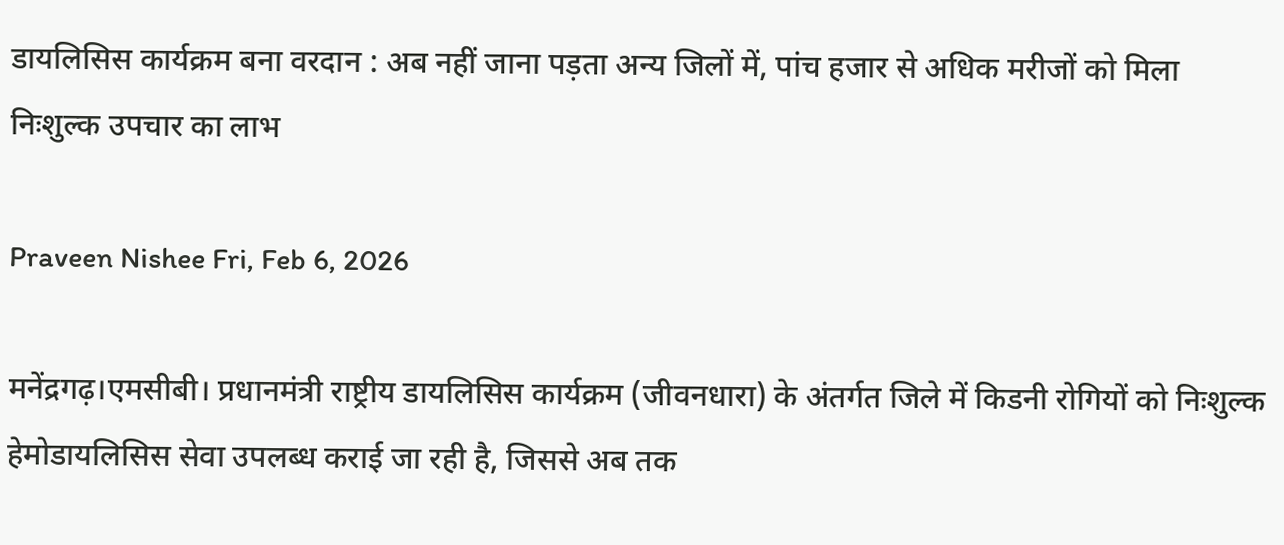डायलिसिस कार्यक्रम बना वरदान : अब नहीं जाना पड़ता अन्य जिलों में, पांच हजार से अधिक मरीजों को मिला निःशुल्क उपचार का लाभ

Praveen Nishee Fri, Feb 6, 2026

मनेंद्रगढ़।एमसीबी। प्रधानमंत्री राष्ट्रीय डायलिसिस कार्यक्रम (जीवनधारा) के अंतर्गत जिले में किडनी रोगियों को निःशुल्क हेमोडायलिसिस सेवा उपलब्ध कराई जा रही है, जिससे अब तक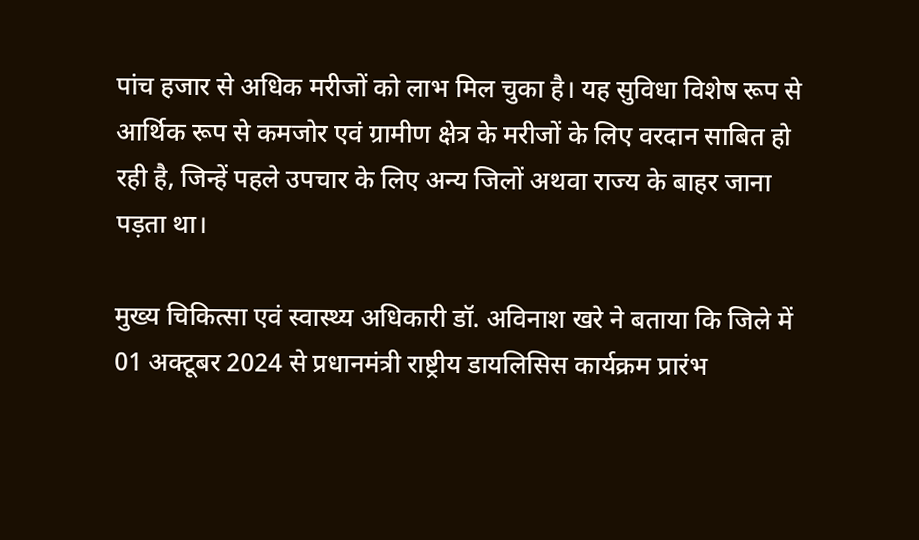पांच हजार से अधिक मरीजों को लाभ मिल चुका है। यह सुविधा विशेष रूप से आर्थिक रूप से कमजोर एवं ग्रामीण क्षेत्र के मरीजों के लिए वरदान साबित हो रही है, जिन्हें पहले उपचार के लिए अन्य जिलों अथवा राज्य के बाहर जाना पड़ता था।

मुख्य चिकित्सा एवं स्वास्थ्य अधिकारी डॉ. अविनाश खरे ने बताया कि जिले में 01 अक्टूबर 2024 से प्रधानमंत्री राष्ट्रीय डायलिसिस कार्यक्रम प्रारंभ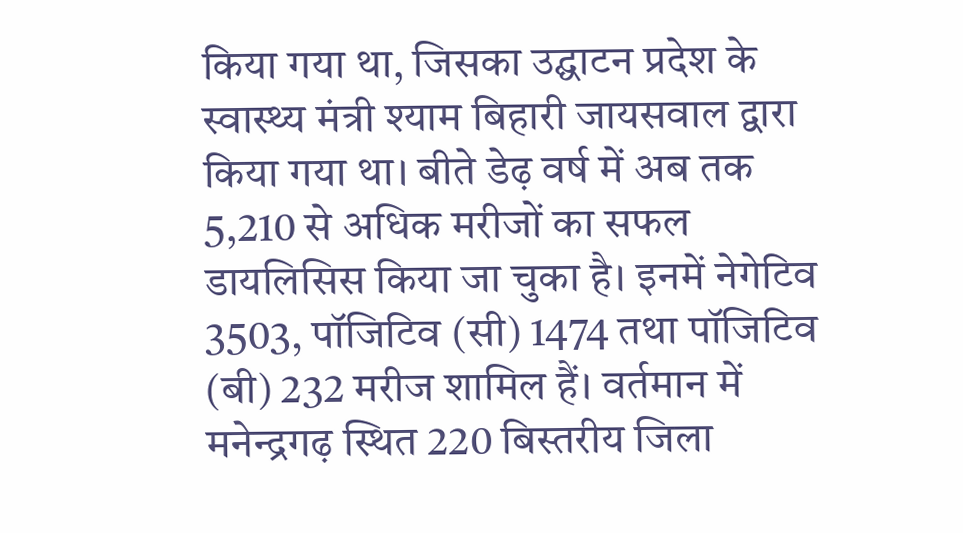किया गया था, जिसका उद्घाटन प्रदेश के स्वास्थ्य मंत्री श्याम बिहारी जायसवाल द्वारा किया गया था। बीते डेढ़ वर्ष में अब तक 5,210 से अधिक मरीजों का सफल डायलिसिस किया जा चुका है। इनमें नेगेटिव 3503, पॉजिटिव (सी) 1474 तथा पॉजिटिव (बी) 232 मरीज शामिल हैं। वर्तमान में मनेन्द्रगढ़ स्थित 220 बिस्तरीय जिला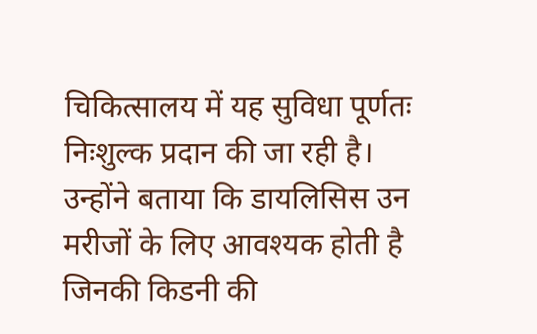चिकित्सालय में यह सुविधा पूर्णतः निःशुल्क प्रदान की जा रही है। उन्होंने बताया कि डायलिसिस उन मरीजों के लिए आवश्यक होती है जिनकी किडनी की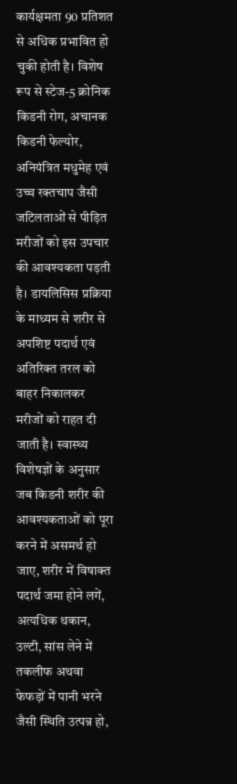कार्यक्षमता 90 प्रतिशत से अधिक प्रभावित हो चुकी होती है। विशेष रूप से स्टेज-5 क्रोनिक किडनी रोग, अचानक किडनी फेल्योर, अनियंत्रित मधुमेह एवं उच्च रक्तचाप जैसी जटिलताओं से पीड़ित मरीजों को इस उपचार की आवश्यकता पड़ती है। डायलिसिस प्रक्रिया के माध्यम से शरीर से अपशिष्ट पदार्थ एवं अतिरिक्त तरल को बाहर निकालकर मरीजों को राहत दी जाती है। स्वास्थ्य विशेषज्ञों के अनुसार जब किडनी शरीर की आवश्यकताओं को पूरा करने में असमर्थ हो जाए, शरीर में विषाक्त पदार्थ जमा होने लगें, अत्यधिक थकान, उल्टी, सांस लेने में तकलीफ अथवा फेफड़ों में पानी भरने जैसी स्थिति उत्पन्न हो,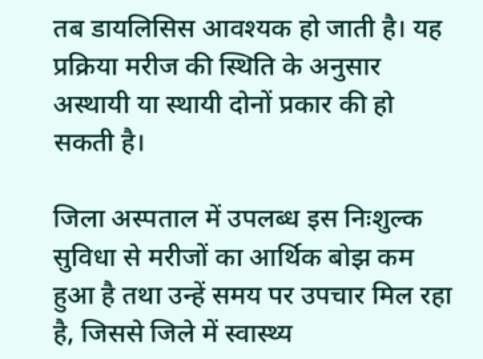तब डायलिसिस आवश्यक हो जाती है। यह प्रक्रिया मरीज की स्थिति के अनुसार अस्थायी या स्थायी दोनों प्रकार की हो सकती है।

जिला अस्पताल में उपलब्ध इस निःशुल्क सुविधा से मरीजों का आर्थिक बोझ कम हुआ है तथा उन्हें समय पर उपचार मिल रहा है, जिससे जिले में स्वास्थ्य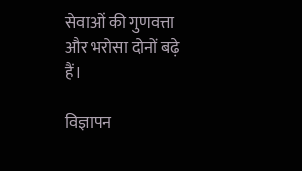सेवाओं की गुणवत्ता और भरोसा दोनों बढ़े हैं।

विज्ञापन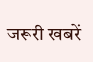जरूरी खबरें